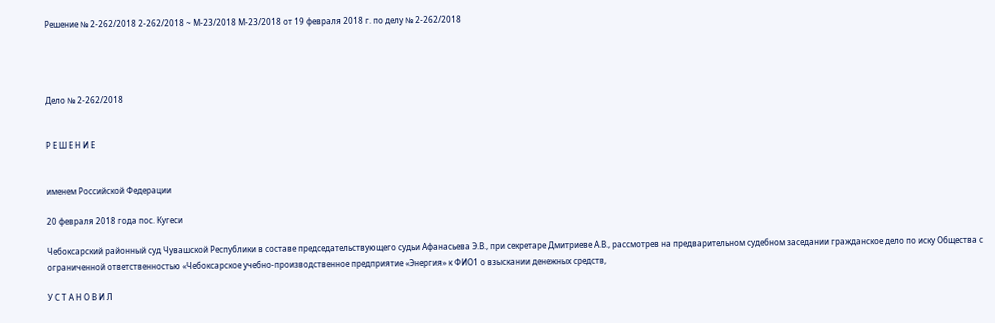Решение № 2-262/2018 2-262/2018 ~ М-23/2018 М-23/2018 от 19 февраля 2018 г. по делу № 2-262/2018




Дело № 2-262/2018


Р Е Ш Е Н И Е


именем Российской Федерации

20 февраля 2018 года пос. Кугеси

Чебоксарский районный суд Чувашской Республики в составе председательствующего судьи Афанасьева Э.В., при секретаре Дмитриеве А.В., рассмотрев на предварительном судебном заседании гражданское дело по иску Общества с ограниченной ответственностью «Чебоксарское учебно-производственное предприятие «Энергия» к ФИО1 о взыскании денежных средств,

У С Т А Н О В И Л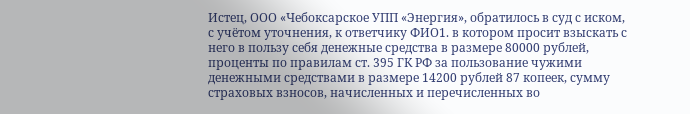Истец, ООО «Чебоксарское УПП «Энергия», обратилось в суд с иском, с учётом уточнения, к ответчику ФИО1. в котором просит взыскать с него в пользу себя денежные средства в размере 80000 рублей, проценты по правилам ст. 395 ГК РФ за пользование чужими денежными средствами в размере 14200 рублей 87 копеек, сумму страховых взносов, начисленных и перечисленных во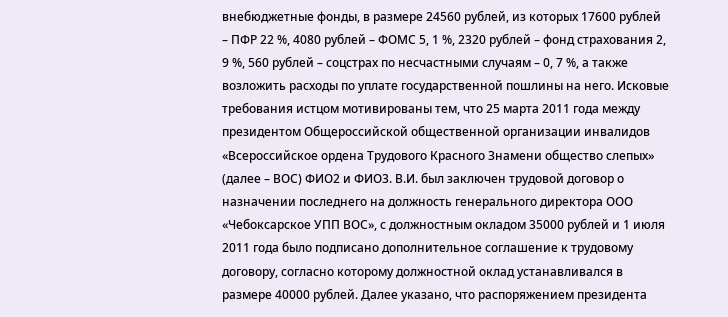внебюджетные фонды, в размере 24560 рублей, из которых 17600 рублей – ПФР 22 %, 4080 рублей – ФОМС 5, 1 %, 2320 рублей – фонд страхования 2, 9 %, 560 рублей – соцстрах по несчастными случаям – 0, 7 %, а также возложить расходы по уплате государственной пошлины на него. Исковые требования истцом мотивированы тем, что 25 марта 2011 года между президентом Общероссийской общественной организации инвалидов «Всероссийское ордена Трудового Красного Знамени общество слепых» (далее – ВОС) ФИО2 и ФИО3. В.И. был заключен трудовой договор о назначении последнего на должность генерального директора ООО «Чебоксарское УПП ВОС», с должностным окладом 35000 рублей и 1 июля 2011 года было подписано дополнительное соглашение к трудовому договору, согласно которому должностной оклад устанавливался в размере 40000 рублей. Далее указано, что распоряжением президента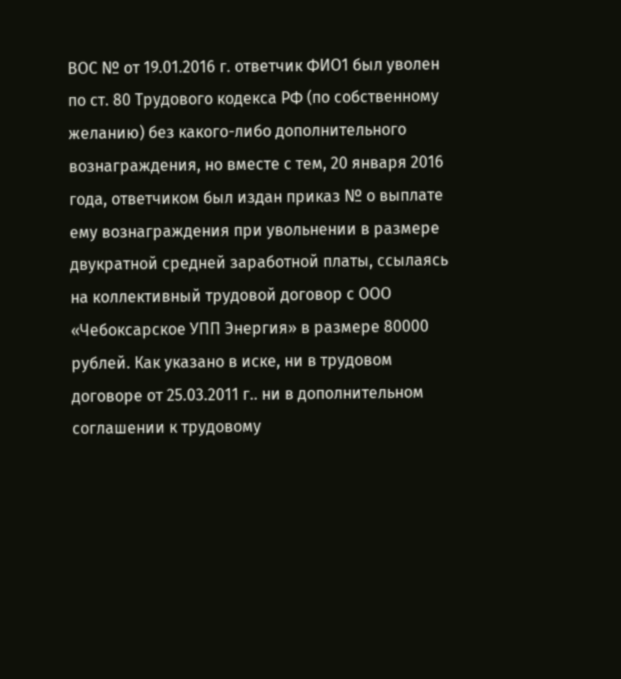ВОС № от 19.01.2016 г. ответчик ФИО1 был уволен по ст. 80 Трудового кодекса РФ (по собственному желанию) без какого-либо дополнительного вознаграждения, но вместе с тем, 20 января 2016 года, ответчиком был издан приказ № о выплате ему вознаграждения при увольнении в размере двукратной средней заработной платы, ссылаясь на коллективный трудовой договор с ООО «Чебоксарское УПП Энергия» в размере 80000 рублей. Как указано в иске, ни в трудовом договоре от 25.03.2011 г.. ни в дополнительном соглашении к трудовому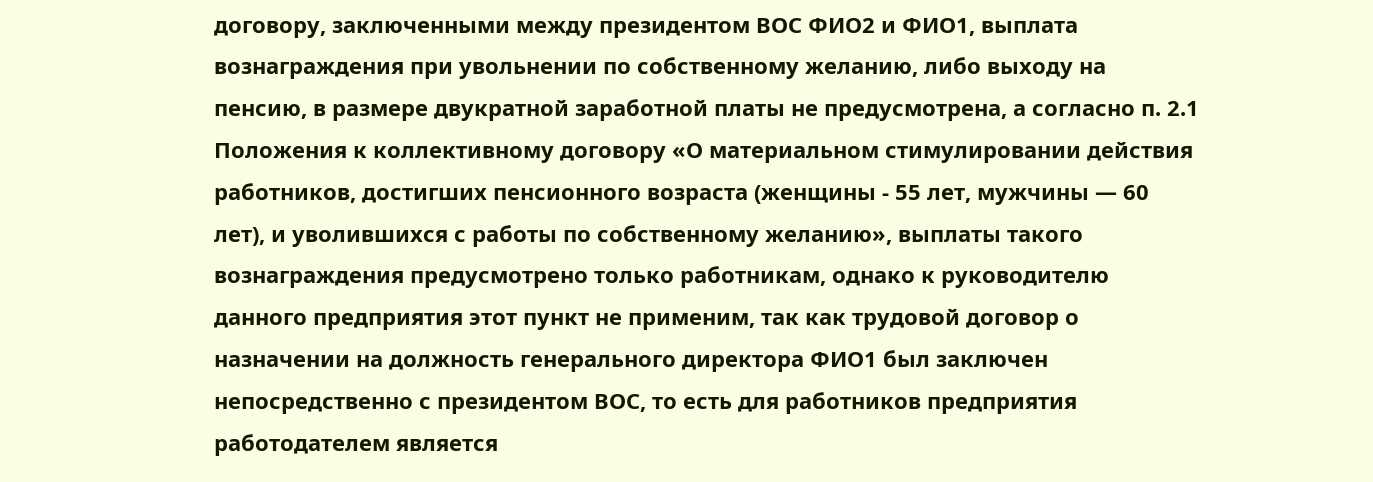договору, заключенными между президентом ВОС ФИО2 и ФИО1, выплата вознаграждения при увольнении по собственному желанию, либо выходу на пенсию, в размере двукратной заработной платы не предусмотрена, а согласно п. 2.1 Положения к коллективному договору «О материальном стимулировании действия работников, достигших пенсионного возраста (женщины - 55 лет, мужчины — 60 лет), и уволившихся с работы по собственному желанию», выплаты такого вознаграждения предусмотрено только работникам, однако к руководителю данного предприятия этот пункт не применим, так как трудовой договор о назначении на должность генерального директора ФИО1 был заключен непосредственно с президентом ВОС, то есть для работников предприятия работодателем является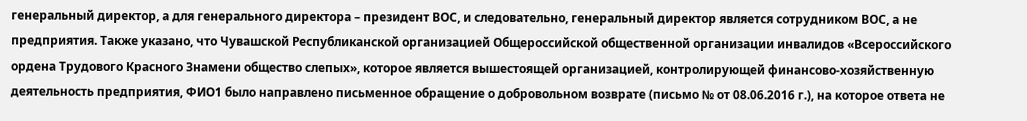генеральный директор, а для генерального директора – президент ВОС, и следовательно, генеральный директор является сотрудником ВОС, а не предприятия. Также указано, что Чувашской Республиканской организацией Общероссийской общественной организации инвалидов «Всероссийского ордена Трудового Красного Знамени общество слепых», которое является вышестоящей организацией, контролирующей финансово-хозяйственную деятельность предприятия, ФИО1 было направлено письменное обращение о добровольном возврате (письмо № от 08.06.2016 г.), на которое ответа не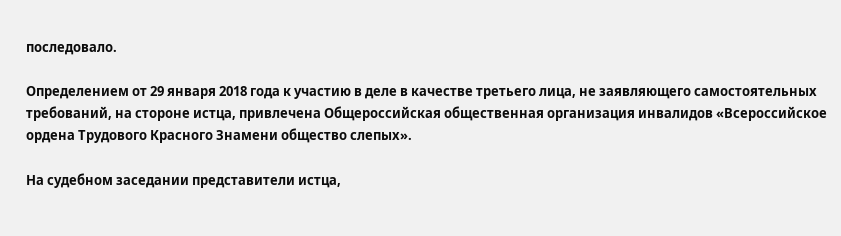последовало.

Определением от 29 января 2018 года к участию в деле в качестве третьего лица, не заявляющего самостоятельных требований, на стороне истца, привлечена Общероссийская общественная организация инвалидов «Всероссийское ордена Трудового Красного Знамени общество слепых».

На судебном заседании представители истца,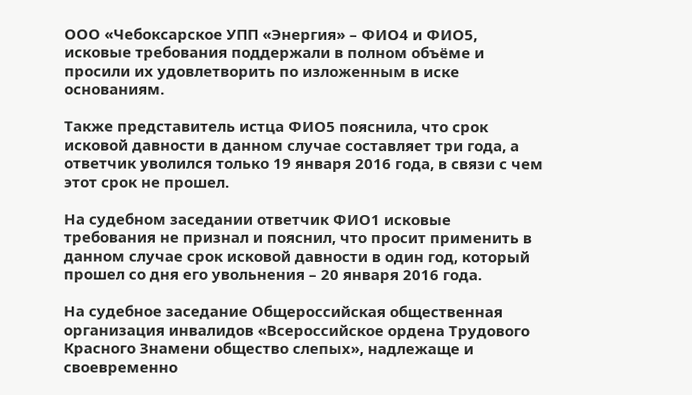ООО «Чебоксарское УПП «Энергия» – ФИО4 и ФИО5, исковые требования поддержали в полном объёме и просили их удовлетворить по изложенным в иске основаниям.

Также представитель истца ФИО5 пояснила, что срок исковой давности в данном случае составляет три года, а ответчик уволился только 19 января 2016 года, в связи с чем этот срок не прошел.

На судебном заседании ответчик ФИО1 исковые требования не признал и пояснил, что просит применить в данном случае срок исковой давности в один год, который прошел со дня его увольнения – 20 января 2016 года.

На судебное заседание Общероссийская общественная организация инвалидов «Всероссийское ордена Трудового Красного Знамени общество слепых», надлежаще и своевременно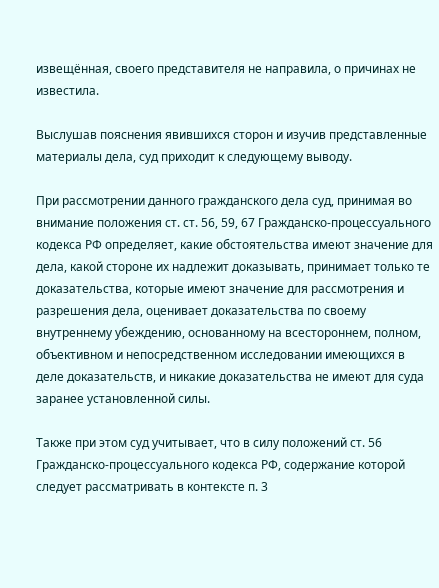извещённая, своего представителя не направила, о причинах не известила.

Выслушав пояснения явившихся сторон и изучив представленные материалы дела, суд приходит к следующему выводу.

При рассмотрении данного гражданского дела суд, принимая во внимание положения ст. ст. 56, 59, 67 Гражданско-процессуального кодекса РФ определяет, какие обстоятельства имеют значение для дела, какой стороне их надлежит доказывать, принимает только те доказательства, которые имеют значение для рассмотрения и разрешения дела, оценивает доказательства по своему внутреннему убеждению, основанному на всестороннем, полном, объективном и непосредственном исследовании имеющихся в деле доказательств, и никакие доказательства не имеют для суда заранее установленной силы.

Также при этом суд учитывает, что в силу положений ст. 56 Гражданско-процессуального кодекса РФ, содержание которой следует рассматривать в контексте п. 3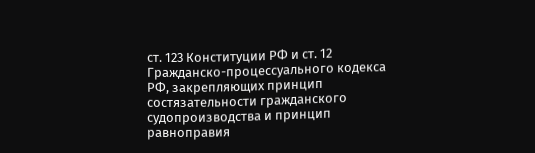ст. 123 Конституции РФ и ст. 12 Гражданско-процессуального кодекса РФ, закрепляющих принцип состязательности гражданского судопроизводства и принцип равноправия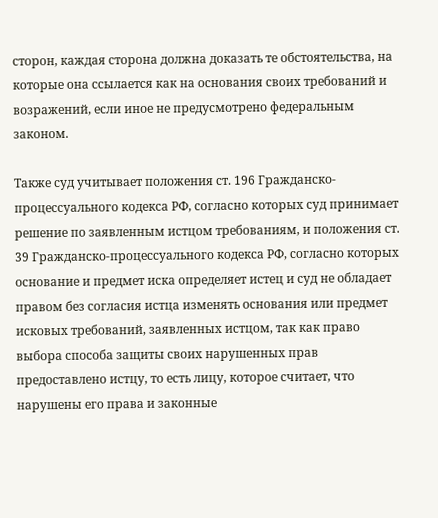сторон, каждая сторона должна доказать те обстоятельства, на которые она ссылается как на основания своих требований и возражений, если иное не предусмотрено федеральным законом.

Также суд учитывает положения ст. 196 Гражданско-процессуального кодекса РФ, согласно которых суд принимает решение по заявленным истцом требованиям, и положения ст. 39 Гражданско-процессуального кодекса РФ, согласно которых основание и предмет иска определяет истец и суд не обладает правом без согласия истца изменять основания или предмет исковых требований, заявленных истцом, так как право выбора способа защиты своих нарушенных прав предоставлено истцу, то есть лицу, которое считает, что нарушены его права и законные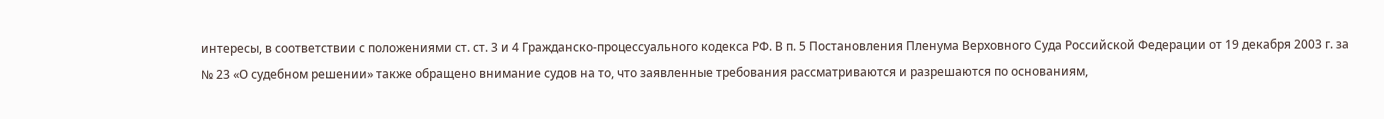интересы, в соответствии с положениями ст. ст. 3 и 4 Гражданско-процессуального кодекса РФ. В п. 5 Постановления Пленума Верховного Суда Российской Федерации от 19 декабря 2003 г. за № 23 «О судебном решении» также обращено внимание судов на то, что заявленные требования рассматриваются и разрешаются по основаниям,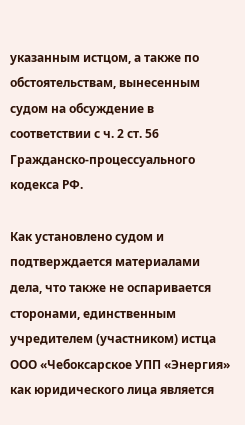указанным истцом, а также по обстоятельствам, вынесенным судом на обсуждение в соответствии с ч. 2 ст. 56 Гражданско-процессуального кодекса РФ.

Как установлено судом и подтверждается материалами дела, что также не оспаривается сторонами, единственным учредителем (участником) истца ООО «Чебоксарское УПП «Энергия» как юридического лица является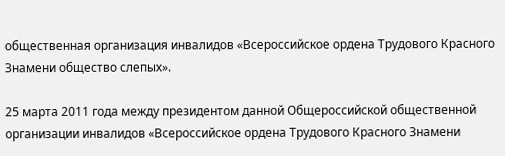общественная организация инвалидов «Всероссийское ордена Трудового Красного Знамени общество слепых».

25 марта 2011 года между президентом данной Общероссийской общественной организации инвалидов «Всероссийское ордена Трудового Красного Знамени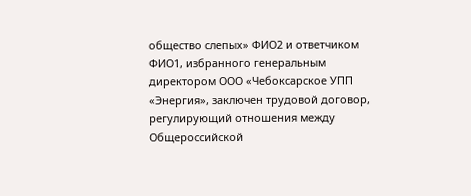общество слепых» ФИО2 и ответчиком ФИО1, избранного генеральным директором ООО «Чебоксарское УПП «Энергия», заключен трудовой договор, регулирующий отношения между Общероссийской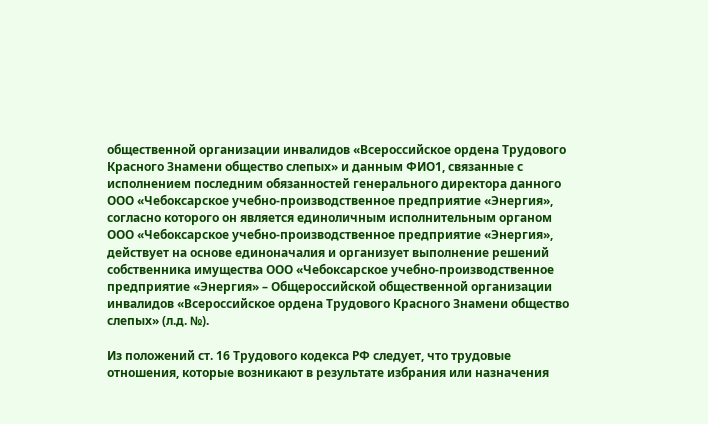общественной организации инвалидов «Всероссийское ордена Трудового Красного Знамени общество слепых» и данным ФИО1, связанные с исполнением последним обязанностей генерального директора данного ООО «Чебоксарское учебно-производственное предприятие «Энергия», согласно которого он является единоличным исполнительным органом ООО «Чебоксарское учебно-производственное предприятие «Энергия», действует на основе единоначалия и организует выполнение решений собственника имущества ООО «Чебоксарское учебно-производственное предприятие «Энергия» – Общероссийской общественной организации инвалидов «Всероссийское ордена Трудового Красного Знамени общество слепых» (л.д. №).

Из положений ст. 16 Трудового кодекса РФ следует, что трудовые отношения, которые возникают в результате избрания или назначения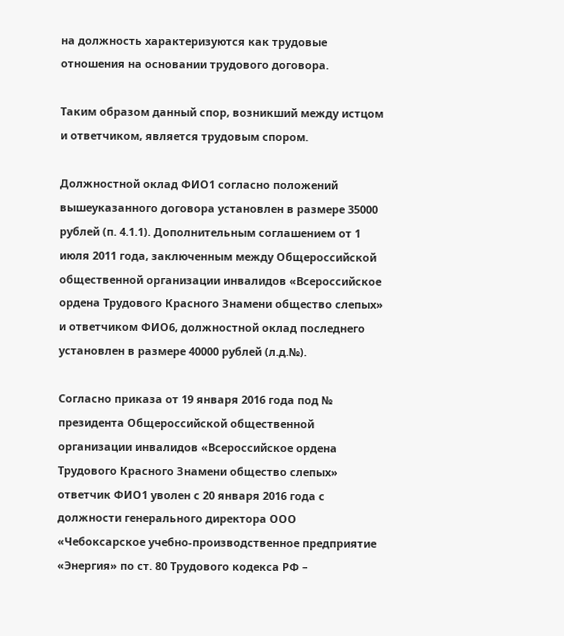на должность характеризуются как трудовые отношения на основании трудового договора.

Таким образом данный спор, возникший между истцом и ответчиком, является трудовым спором.

Должностной оклад ФИО1 согласно положений вышеуказанного договора установлен в размере 35000 рублей (п. 4.1.1). Дополнительным соглашением от 1 июля 2011 года, заключенным между Общероссийской общественной организации инвалидов «Всероссийское ордена Трудового Красного Знамени общество слепых» и ответчиком ФИО6, должностной оклад последнего установлен в размере 40000 рублей (л.д.№).

Согласно приказа от 19 января 2016 года под № президента Общероссийской общественной организации инвалидов «Всероссийское ордена Трудового Красного Знамени общество слепых» ответчик ФИО1 уволен с 20 января 2016 года с должности генерального директора ООО «Чебоксарское учебно-производственное предприятие «Энергия» по ст. 80 Трудового кодекса РФ –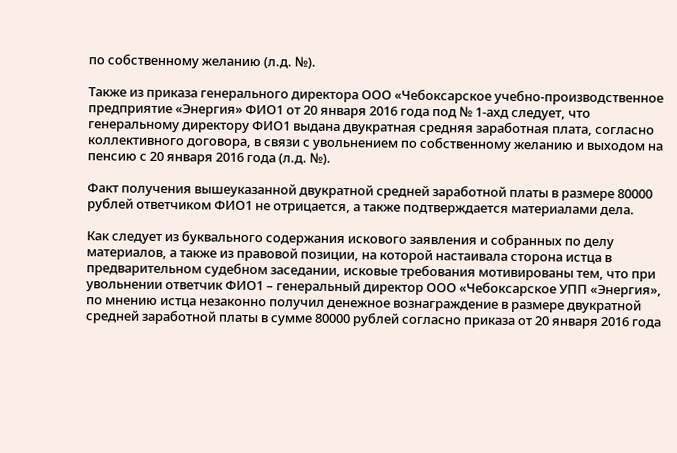по собственному желанию (л.д. №).

Также из приказа генерального директора ООО «Чебоксарское учебно-производственное предприятие «Энергия» ФИО1 от 20 января 2016 года под № 1-ахд следует, что генеральному директору ФИО1 выдана двукратная средняя заработная плата, согласно коллективного договора, в связи с увольнением по собственному желанию и выходом на пенсию с 20 января 2016 года (л.д. №).

Факт получения вышеуказанной двукратной средней заработной платы в размере 80000 рублей ответчиком ФИО1 не отрицается, а также подтверждается материалами дела.

Как следует из буквального содержания искового заявления и собранных по делу материалов, а также из правовой позиции, на которой настаивала сторона истца в предварительном судебном заседании, исковые требования мотивированы тем, что при увольнении ответчик ФИО1 – генеральный директор ООО «Чебоксарское УПП «Энергия», по мнению истца незаконно получил денежное вознаграждение в размере двукратной средней заработной платы в сумме 80000 рублей согласно приказа от 20 января 2016 года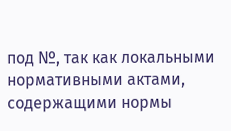под №, так как локальными нормативными актами, содержащими нормы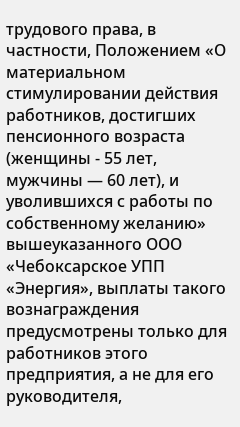трудового права, в частности, Положением «О материальном стимулировании действия работников, достигших пенсионного возраста (женщины - 55 лет, мужчины — 60 лет), и уволившихся с работы по собственному желанию» вышеуказанного ООО «Чебоксарское УПП «Энергия», выплаты такого вознаграждения предусмотрены только для работников этого предприятия, а не для его руководителя,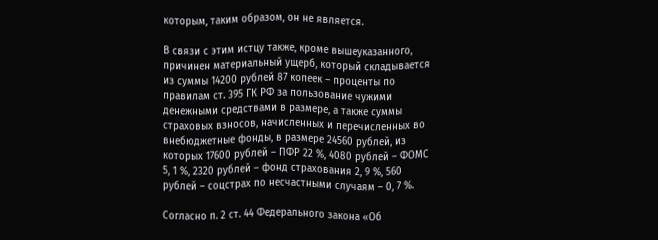которым, таким образом, он не является.

В связи с этим истцу также, кроме вышеуказанного, причинен материальный ущерб, который складывается из суммы 14200 рублей 87 копеек – проценты по правилам ст. 395 ГК РФ за пользование чужими денежными средствами в размере, а также суммы страховых взносов, начисленных и перечисленных во внебюджетные фонды, в размере 24560 рублей, из которых 17600 рублей – ПФР 22 %, 4080 рублей – ФОМС 5, 1 %, 2320 рублей – фонд страхования 2, 9 %, 560 рублей – соцстрах по несчастными случаям – 0, 7 %.

Согласно п. 2 ст. 44 Федерального закона «Об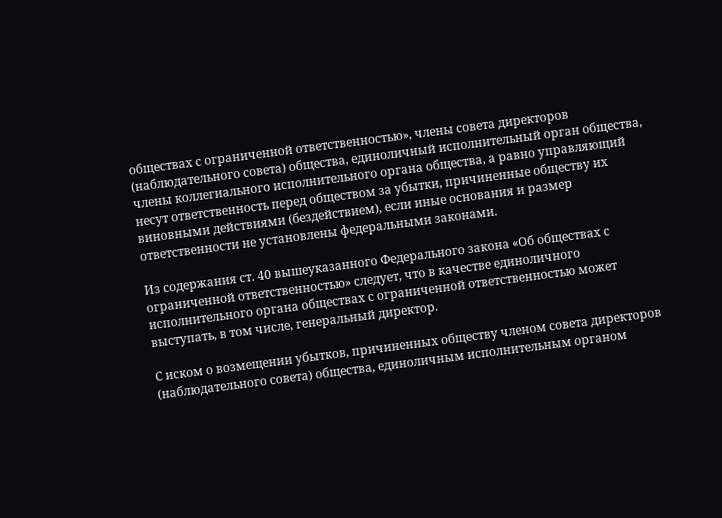обществах с ограниченной ответственностью», члены совета директоров (наблюдательного совета) общества, единоличный исполнительный орган общества, члены коллегиального исполнительного органа общества, а равно управляющий несут ответственность перед обществом за убытки, причиненные обществу их виновными действиями (бездействием), если иные основания и размер ответственности не установлены федеральными законами.

Из содержания ст. 40 вышеуказанного Федерального закона «Об обществах с ограниченной ответственностью» следует, что в качестве единоличного исполнительного органа обществах с ограниченной ответственностью может выступать, в том числе, генеральный директор.

С иском о возмещении убытков, причиненных обществу членом совета директоров (наблюдательного совета) общества, единоличным исполнительным органом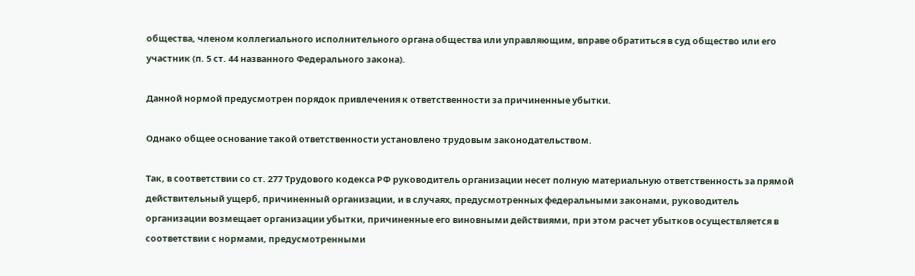общества, членом коллегиального исполнительного органа общества или управляющим, вправе обратиться в суд общество или его участник (п. 5 ст. 44 названного Федерального закона).

Данной нормой предусмотрен порядок привлечения к ответственности за причиненные убытки.

Однако общее основание такой ответственности установлено трудовым законодательством.

Так, в соответствии со ст. 277 Трудового кодекса РФ руководитель организации несет полную материальную ответственность за прямой действительный ущерб, причиненный организации, и в случаях, предусмотренных федеральными законами, руководитель организации возмещает организации убытки, причиненные его виновными действиями, при этом расчет убытков осуществляется в соответствии с нормами, предусмотренными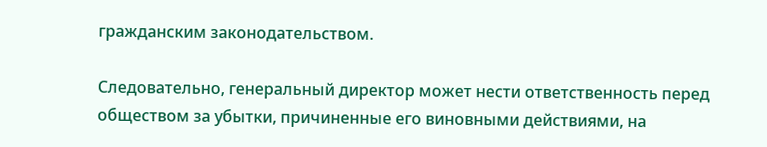гражданским законодательством.

Следовательно, генеральный директор может нести ответственность перед обществом за убытки, причиненные его виновными действиями, на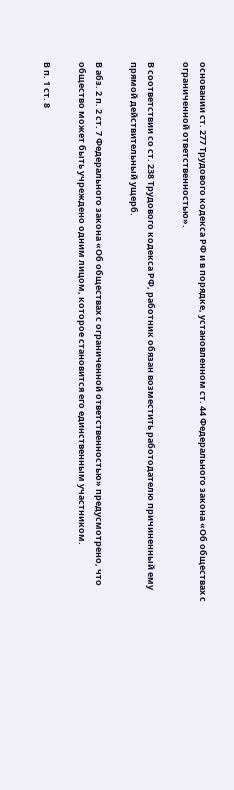основании ст. 277 Трудового кодекса РФ и в порядке, установленном ст. 44 Федерального закона «Об обществах с ограниченной ответственностью».

В соответствии со ст. 238 Трудового кодекса РФ, работник обязан возместить работодателю причиненный ему прямой действительный ущерб.

В абз. 2 п. 2 ст. 7 Федерального закона «Об обществах с ограниченной ответственностью» предусмотрено, что общество может быть учреждено одним лицом, которое становится его единственным участником.

В п. 1 ст. 8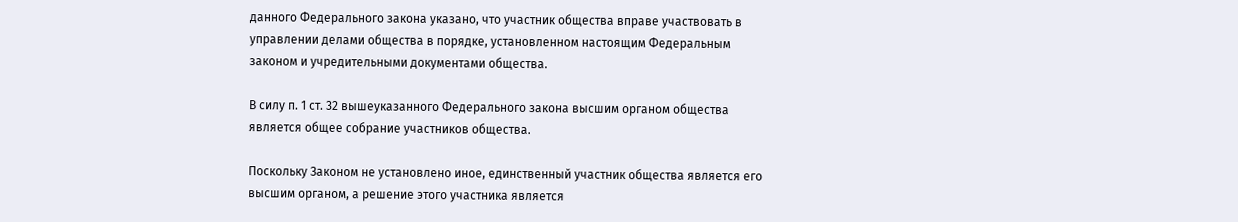данного Федерального закона указано, что участник общества вправе участвовать в управлении делами общества в порядке, установленном настоящим Федеральным законом и учредительными документами общества.

В силу п. 1 ст. 32 вышеуказанного Федерального закона высшим органом общества является общее собрание участников общества.

Поскольку Законом не установлено иное, единственный участник общества является его высшим органом, а решение этого участника является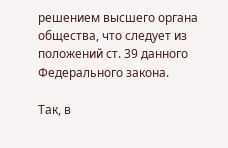решением высшего органа общества, что следует из положений ст. 39 данного Федерального закона.

Так, в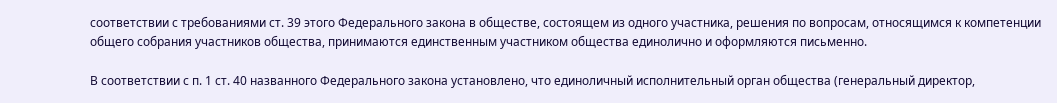соответствии с требованиями ст. 39 этого Федерального закона в обществе, состоящем из одного участника, решения по вопросам, относящимся к компетенции общего собрания участников общества, принимаются единственным участником общества единолично и оформляются письменно.

В соответствии с п. 1 ст. 40 названного Федерального закона установлено, что единоличный исполнительный орган общества (генеральный директор,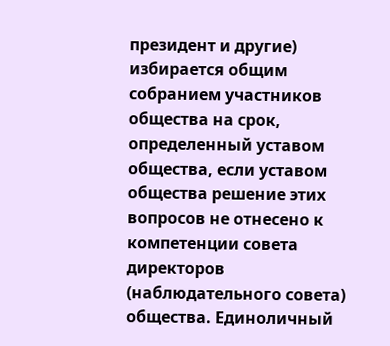президент и другие) избирается общим собранием участников общества на срок, определенный уставом общества, если уставом общества решение этих вопросов не отнесено к компетенции совета директоров (наблюдательного совета) общества. Единоличный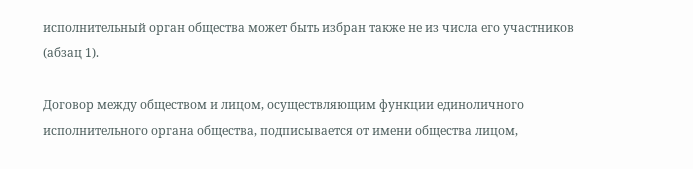исполнительный орган общества может быть избран также не из числа его участников (абзац 1).

Договор между обществом и лицом, осуществляющим функции единоличного исполнительного органа общества, подписывается от имени общества лицом,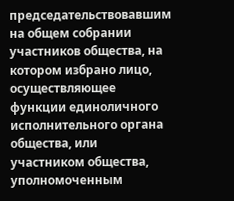председательствовавшим на общем собрании участников общества, на котором избрано лицо, осуществляющее функции единоличного исполнительного органа общества, или участником общества, уполномоченным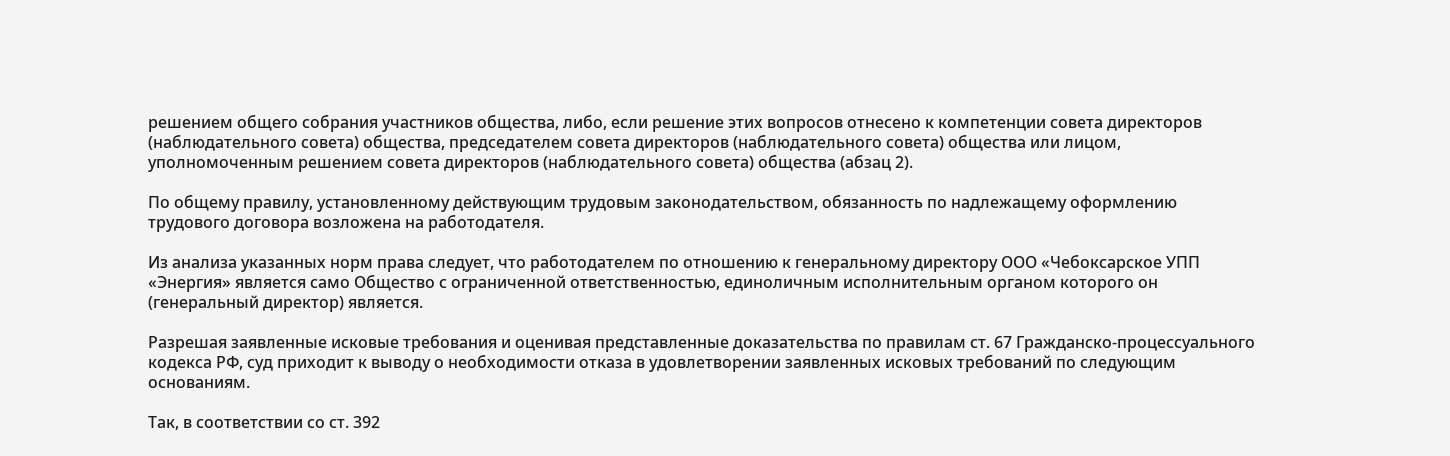решением общего собрания участников общества, либо, если решение этих вопросов отнесено к компетенции совета директоров (наблюдательного совета) общества, председателем совета директоров (наблюдательного совета) общества или лицом, уполномоченным решением совета директоров (наблюдательного совета) общества (абзац 2).

По общему правилу, установленному действующим трудовым законодательством, обязанность по надлежащему оформлению трудового договора возложена на работодателя.

Из анализа указанных норм права следует, что работодателем по отношению к генеральному директору ООО «Чебоксарское УПП «Энергия» является само Общество с ограниченной ответственностью, единоличным исполнительным органом которого он (генеральный директор) является.

Разрешая заявленные исковые требования и оценивая представленные доказательства по правилам ст. 67 Гражданско-процессуального кодекса РФ, суд приходит к выводу о необходимости отказа в удовлетворении заявленных исковых требований по следующим основаниям.

Так, в соответствии со ст. 392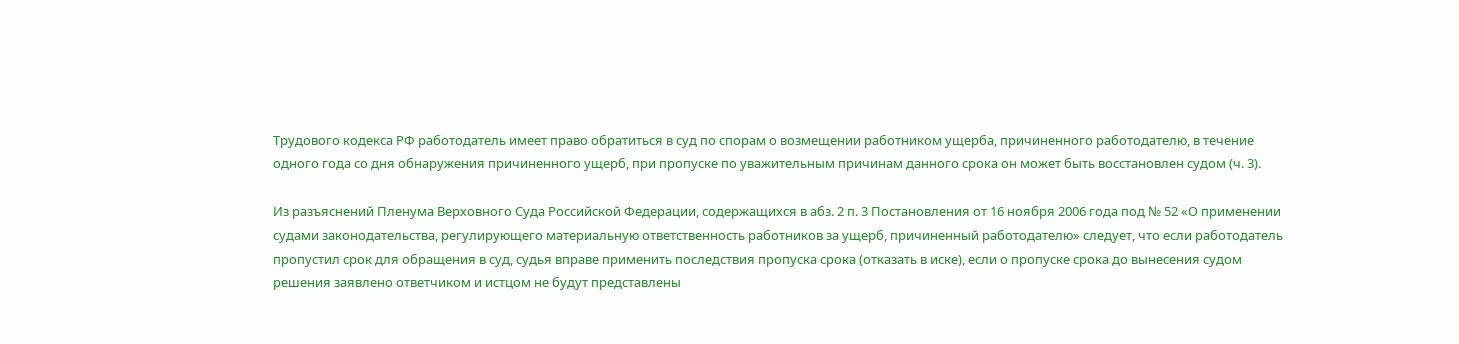Трудового кодекса РФ работодатель имеет право обратиться в суд по спорам о возмещении работником ущерба, причиненного работодателю, в течение одного года со дня обнаружения причиненного ущерб, при пропуске по уважительным причинам данного срока он может быть восстановлен судом (ч. 3).

Из разъяснений Пленума Верховного Суда Российской Федерации, содержащихся в абз. 2 п. 3 Постановления от 16 ноября 2006 года под № 52 «О применении судами законодательства, регулирующего материальную ответственность работников за ущерб, причиненный работодателю» следует, что если работодатель пропустил срок для обращения в суд, судья вправе применить последствия пропуска срока (отказать в иске), если о пропуске срока до вынесения судом решения заявлено ответчиком и истцом не будут представлены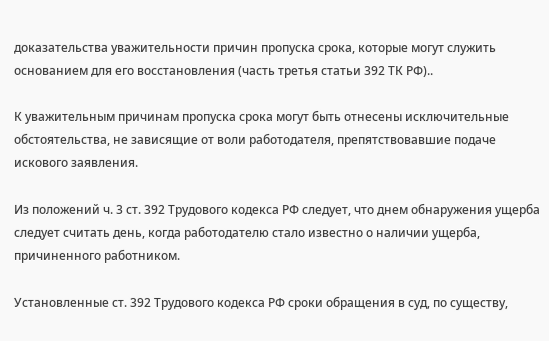доказательства уважительности причин пропуска срока, которые могут служить основанием для его восстановления (часть третья статьи 392 ТК РФ)..

К уважительным причинам пропуска срока могут быть отнесены исключительные обстоятельства, не зависящие от воли работодателя, препятствовавшие подаче искового заявления.

Из положений ч. 3 ст. 392 Трудового кодекса РФ следует, что днем обнаружения ущерба следует считать день, когда работодателю стало известно о наличии ущерба, причиненного работником.

Установленные ст. 392 Трудового кодекса РФ сроки обращения в суд, по существу,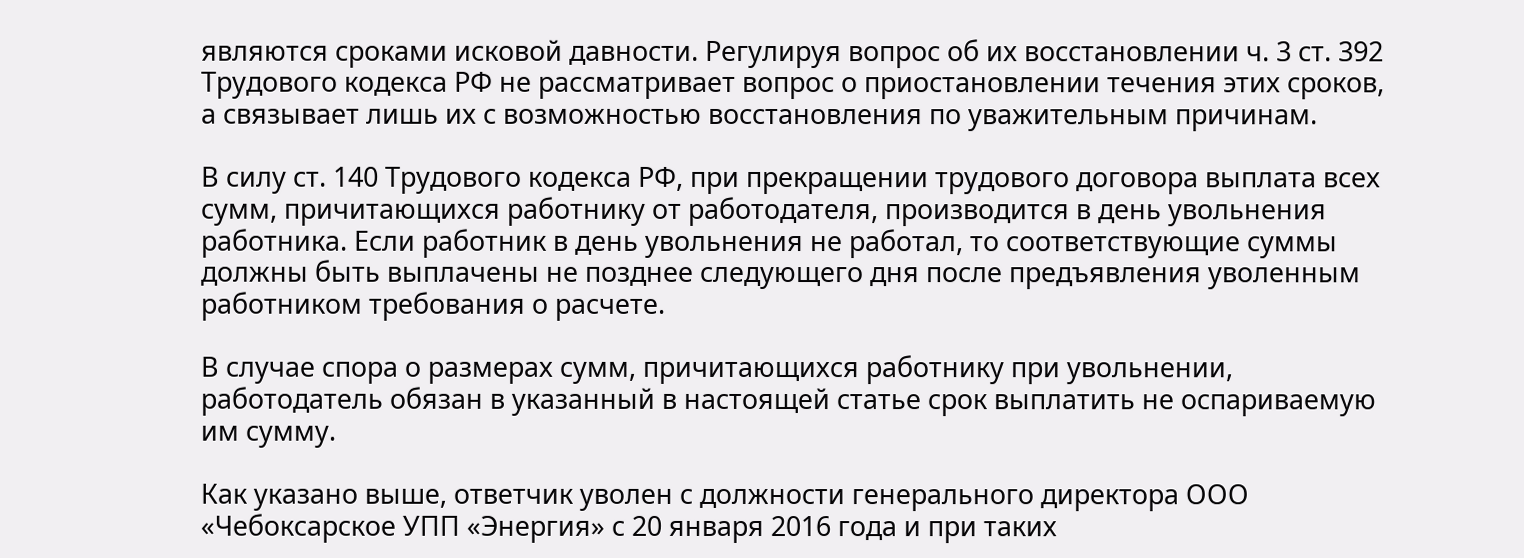являются сроками исковой давности. Регулируя вопрос об их восстановлении ч. 3 ст. 392 Трудового кодекса РФ не рассматривает вопрос о приостановлении течения этих сроков, а связывает лишь их с возможностью восстановления по уважительным причинам.

В силу ст. 140 Трудового кодекса РФ, при прекращении трудового договора выплата всех сумм, причитающихся работнику от работодателя, производится в день увольнения работника. Если работник в день увольнения не работал, то соответствующие суммы должны быть выплачены не позднее следующего дня после предъявления уволенным работником требования о расчете.

В случае спора о размерах сумм, причитающихся работнику при увольнении, работодатель обязан в указанный в настоящей статье срок выплатить не оспариваемую им сумму.

Как указано выше, ответчик уволен с должности генерального директора ООО «Чебоксарское УПП «Энергия» с 20 января 2016 года и при таких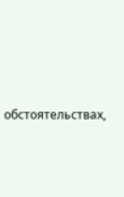обстоятельствах,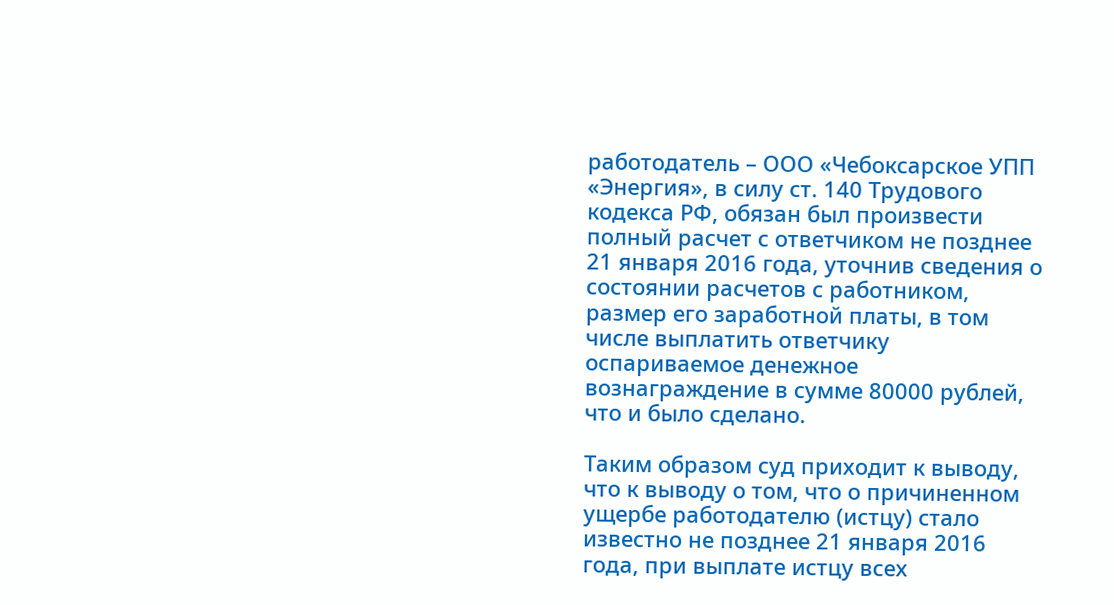работодатель – ООО «Чебоксарское УПП «Энергия», в силу ст. 140 Трудового кодекса РФ, обязан был произвести полный расчет с ответчиком не позднее 21 января 2016 года, уточнив сведения о состоянии расчетов с работником, размер его заработной платы, в том числе выплатить ответчику оспариваемое денежное вознаграждение в сумме 80000 рублей, что и было сделано.

Таким образом суд приходит к выводу, что к выводу о том, что о причиненном ущербе работодателю (истцу) стало известно не позднее 21 января 2016 года, при выплате истцу всех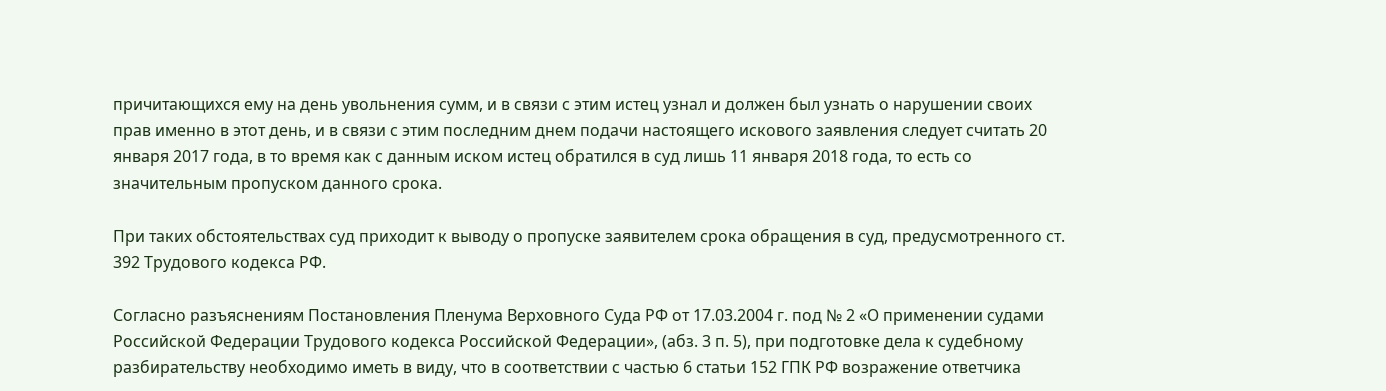причитающихся ему на день увольнения сумм, и в связи с этим истец узнал и должен был узнать о нарушении своих прав именно в этот день, и в связи с этим последним днем подачи настоящего искового заявления следует считать 20 января 2017 года, в то время как с данным иском истец обратился в суд лишь 11 января 2018 года, то есть со значительным пропуском данного срока.

При таких обстоятельствах суд приходит к выводу о пропуске заявителем срока обращения в суд, предусмотренного ст. 392 Трудового кодекса РФ.

Согласно разъяснениям Постановления Пленума Верховного Суда РФ от 17.03.2004 г. под № 2 «О применении судами Российской Федерации Трудового кодекса Российской Федерации», (абз. 3 п. 5), при подготовке дела к судебному разбирательству необходимо иметь в виду, что в соответствии с частью 6 статьи 152 ГПК РФ возражение ответчика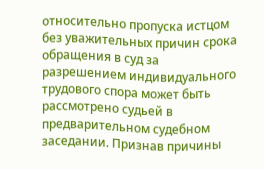относительно пропуска истцом без уважительных причин срока обращения в суд за разрешением индивидуального трудового спора может быть рассмотрено судьей в предварительном судебном заседании. Признав причины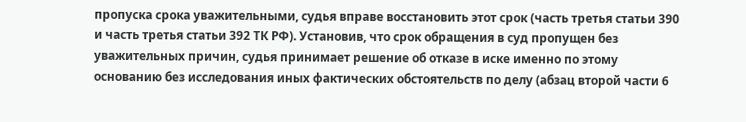пропуска срока уважительными, судья вправе восстановить этот срок (часть третья статьи 390 и часть третья статьи 392 ТК РФ). Установив, что срок обращения в суд пропущен без уважительных причин, судья принимает решение об отказе в иске именно по этому основанию без исследования иных фактических обстоятельств по делу (абзац второй части 6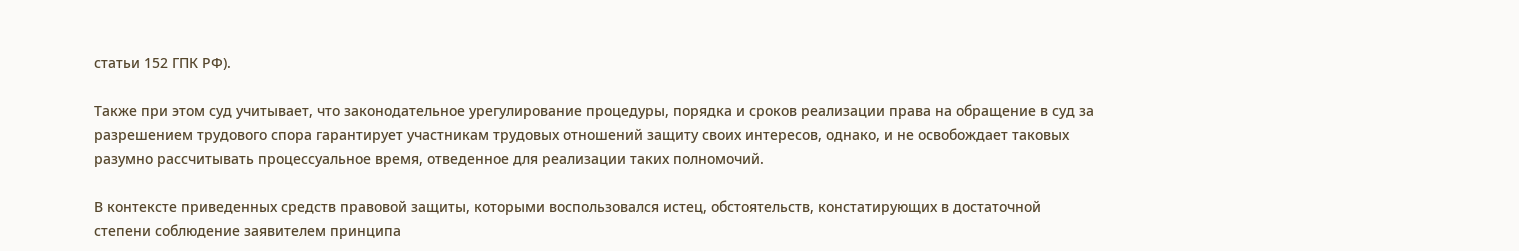статьи 152 ГПК РФ).

Также при этом суд учитывает, что законодательное урегулирование процедуры, порядка и сроков реализации права на обращение в суд за разрешением трудового спора гарантирует участникам трудовых отношений защиту своих интересов, однако, и не освобождает таковых разумно рассчитывать процессуальное время, отведенное для реализации таких полномочий.

В контексте приведенных средств правовой защиты, которыми воспользовался истец, обстоятельств, констатирующих в достаточной степени соблюдение заявителем принципа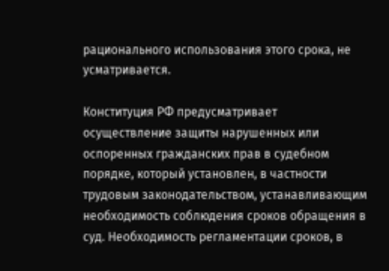рационального использования этого срока, не усматривается.

Конституция РФ предусматривает осуществление защиты нарушенных или оспоренных гражданских прав в судебном порядке, который установлен, в частности трудовым законодательством, устанавливающим необходимость соблюдения сроков обращения в суд. Необходимость регламентации сроков, в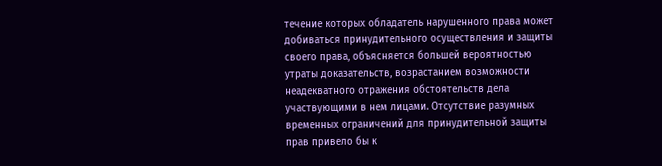течение которых обладатель нарушенного права может добиваться принудительного осуществления и защиты своего права, объясняется большей вероятностью утраты доказательств, возрастанием возможности неадекватного отражения обстоятельств дела участвующими в нем лицами. Отсутствие разумных временных ограничений для принудительной защиты прав привело бы к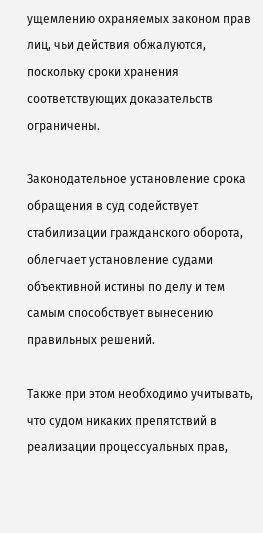ущемлению охраняемых законом прав лиц, чьи действия обжалуются, поскольку сроки хранения соответствующих доказательств ограничены.

Законодательное установление срока обращения в суд содействует стабилизации гражданского оборота, облегчает установление судами объективной истины по делу и тем самым способствует вынесению правильных решений.

Также при этом необходимо учитывать, что судом никаких препятствий в реализации процессуальных прав,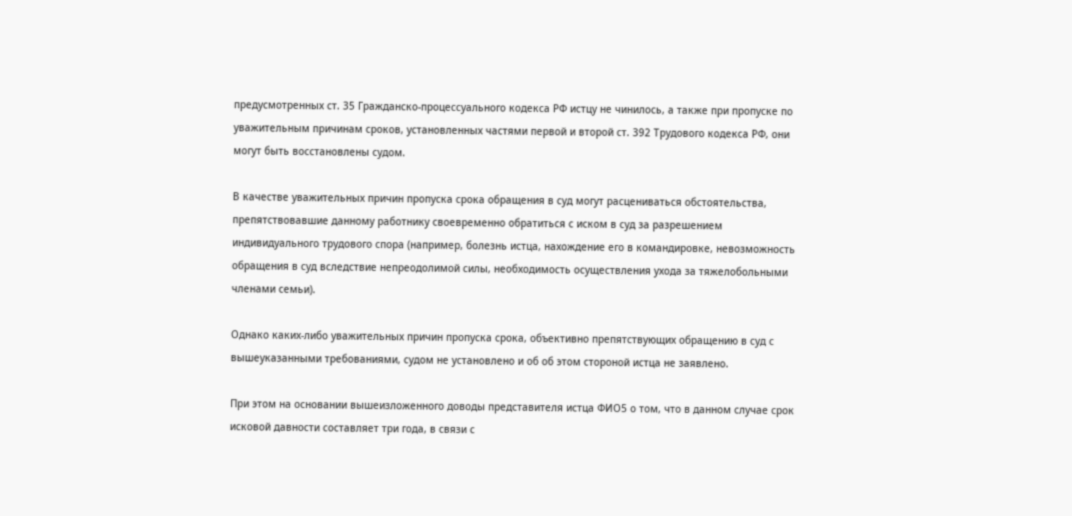предусмотренных ст. 35 Гражданско-процессуального кодекса РФ истцу не чинилось, а также при пропуске по уважительным причинам сроков, установленных частями первой и второй ст. 392 Трудового кодекса РФ, они могут быть восстановлены судом.

В качестве уважительных причин пропуска срока обращения в суд могут расцениваться обстоятельства, препятствовавшие данному работнику своевременно обратиться с иском в суд за разрешением индивидуального трудового спора (например, болезнь истца, нахождение его в командировке, невозможность обращения в суд вследствие непреодолимой силы, необходимость осуществления ухода за тяжелобольными членами семьи).

Однако каких-либо уважительных причин пропуска срока, объективно препятствующих обращению в суд с вышеуказанными требованиями, судом не установлено и об об этом стороной истца не заявлено.

При этом на основании вышеизложенного доводы представителя истца ФИО5 о том, что в данном случае срок исковой давности составляет три года, в связи с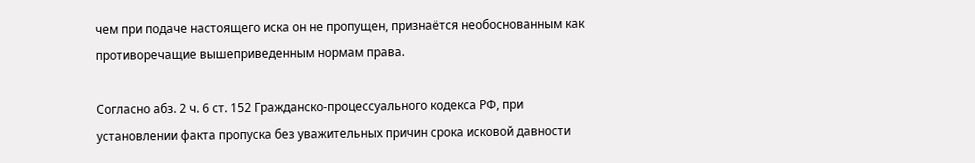чем при подаче настоящего иска он не пропущен, признаётся необоснованным как противоречащие вышеприведенным нормам права.

Согласно абз. 2 ч. 6 ст. 152 Гражданско-процессуального кодекса РФ, при установлении факта пропуска без уважительных причин срока исковой давности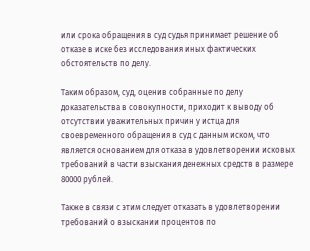или срока обращения в суд судья принимает решение об отказе в иске без исследования иных фактических обстоятельств по делу.

Таким образом, суд, оценив собранные по делу доказательства в совокупности, приходит к выводу об отсутствии уважительных причин у истца для своевременного обращения в суд с данным иском, что является основанием для отказа в удовлетворении исковых требований в части взыскания денежных средств в размере 80000 рублей.

Также в связи с этим следует отказать в удовлетворении требований о взыскании процентов по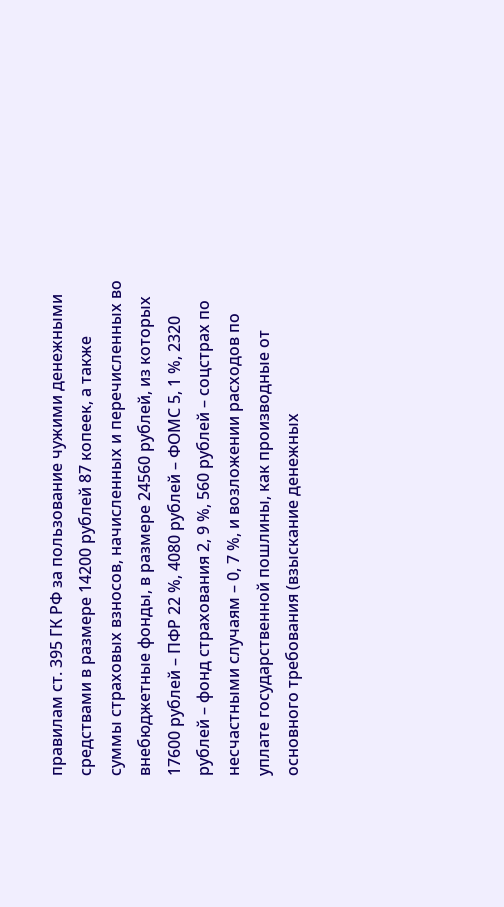правилам ст. 395 ГК РФ за пользование чужими денежными средствами в размере 14200 рублей 87 копеек, а также суммы страховых взносов, начисленных и перечисленных во внебюджетные фонды, в размере 24560 рублей, из которых 17600 рублей – ПФР 22 %, 4080 рублей – ФОМС 5, 1 %, 2320 рублей – фонд страхования 2, 9 %, 560 рублей – соцстрах по несчастными случаям – 0, 7 %, и возложении расходов по уплате государственной пошлины, как производные от основного требования (взыскание денежных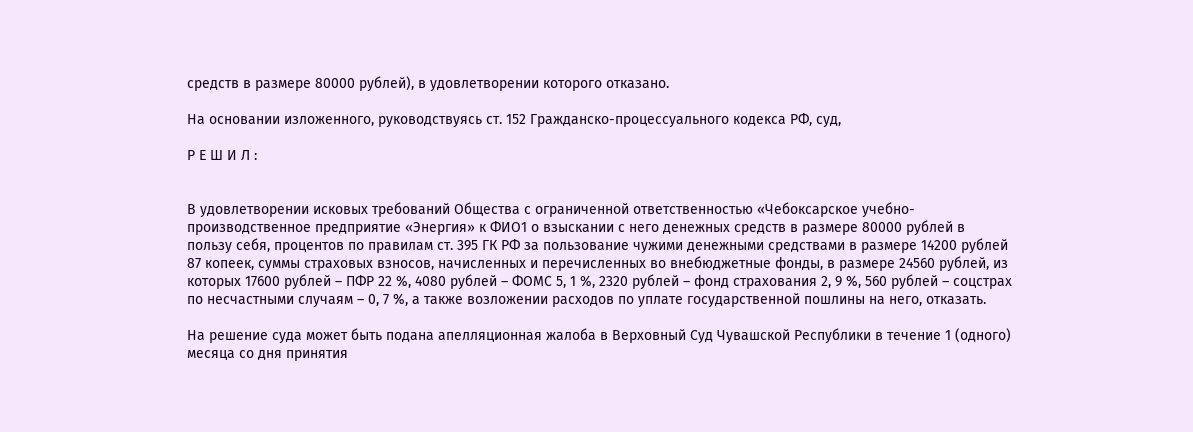средств в размере 80000 рублей), в удовлетворении которого отказано.

На основании изложенного, руководствуясь ст. 152 Гражданско-процессуального кодекса РФ, суд,

Р Е Ш И Л :


В удовлетворении исковых требований Общества с ограниченной ответственностью «Чебоксарское учебно-производственное предприятие «Энергия» к ФИО1 о взыскании с него денежных средств в размере 80000 рублей в пользу себя, процентов по правилам ст. 395 ГК РФ за пользование чужими денежными средствами в размере 14200 рублей 87 копеек, суммы страховых взносов, начисленных и перечисленных во внебюджетные фонды, в размере 24560 рублей, из которых 17600 рублей – ПФР 22 %, 4080 рублей – ФОМС 5, 1 %, 2320 рублей – фонд страхования 2, 9 %, 560 рублей – соцстрах по несчастными случаям – 0, 7 %, а также возложении расходов по уплате государственной пошлины на него, отказать.

На решение суда может быть подана апелляционная жалоба в Верховный Суд Чувашской Республики в течение 1 (одного) месяца со дня принятия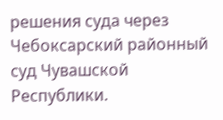решения суда через Чебоксарский районный суд Чувашской Республики.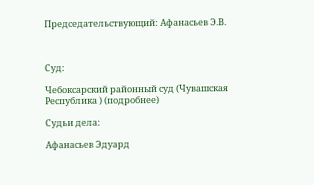Председательствующий: Афанасьев Э.В.



Суд:

Чебоксарский районный суд (Чувашская Республика ) (подробнее)

Судьи дела:

Афанасьев Эдуард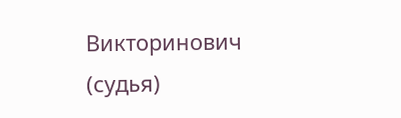Викторинович (судья)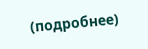(подробнее)